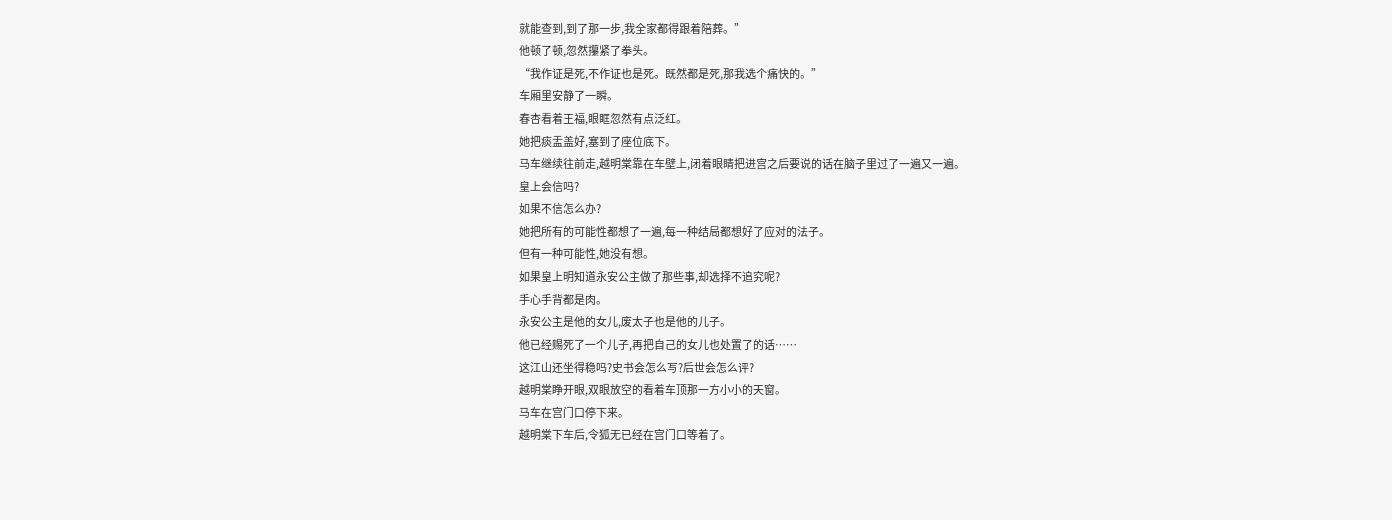就能查到,到了那一步,我全家都得跟着陪葬。”
他顿了顿,忽然攥紧了拳头。
“我作证是死,不作证也是死。既然都是死,那我选个痛快的。”
车厢里安静了一瞬。
春杏看着王福,眼眶忽然有点泛红。
她把痰盂盖好,塞到了座位底下。
马车继续往前走,越明棠靠在车壁上,闭着眼睛把进宫之后要说的话在脑子里过了一遍又一遍。
皇上会信吗?
如果不信怎么办?
她把所有的可能性都想了一遍,每一种结局都想好了应对的法子。
但有一种可能性,她没有想。
如果皇上明知道永安公主做了那些事,却选择不追究呢?
手心手背都是肉。
永安公主是他的女儿,废太子也是他的儿子。
他已经赐死了一个儿子,再把自己的女儿也处置了的话……
这江山还坐得稳吗?史书会怎么写?后世会怎么评?
越明棠睁开眼,双眼放空的看着车顶那一方小小的天窗。
马车在宫门口停下来。
越明棠下车后,令狐无已经在宫门口等着了。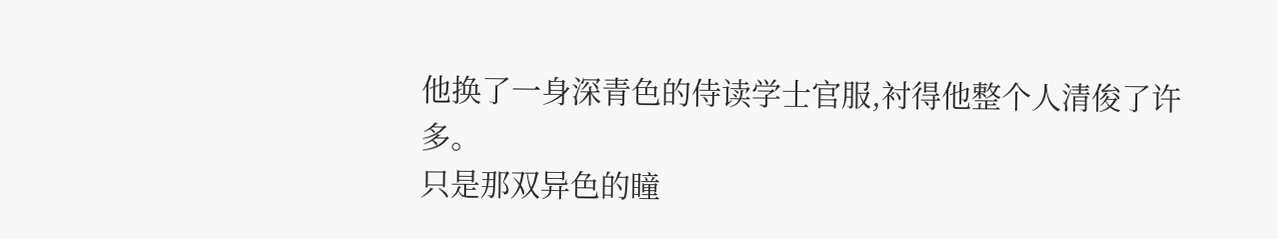他换了一身深青色的侍读学士官服,衬得他整个人清俊了许多。
只是那双异色的瞳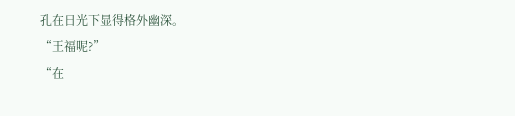孔在日光下显得格外幽深。
“王福呢?”
“在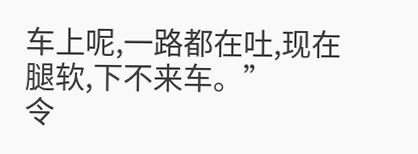车上呢,一路都在吐,现在腿软,下不来车。”
令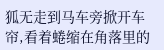狐无走到马车旁掀开车帘,看着蜷缩在角落里的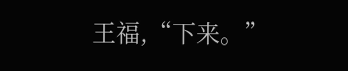王福,“下来。”